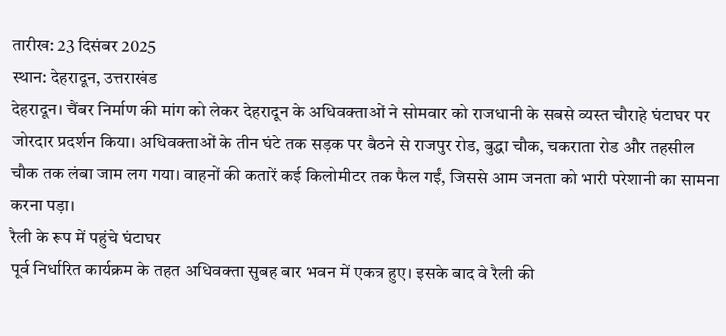तारीख: 23 दिसंबर 2025
स्थान: देहरादून, उत्तराखंड
देहरादून। चैंबर निर्माण की मांग को लेकर देहरादून के अधिवक्ताओं ने सोमवार को राजधानी के सबसे व्यस्त चौराहे घंटाघर पर जोरदार प्रदर्शन किया। अधिवक्ताओं के तीन घंटे तक सड़क पर बैठने से राजपुर रोड, बुद्धा चौक, चकराता रोड और तहसील चौक तक लंबा जाम लग गया। वाहनों की कतारें कई किलोमीटर तक फैल गईं, जिससे आम जनता को भारी परेशानी का सामना करना पड़ा।
रैली के रूप में पहुंचे घंटाघर
पूर्व निर्धारित कार्यक्रम के तहत अधिवक्ता सुबह बार भवन में एकत्र हुए। इसके बाद वे रैली की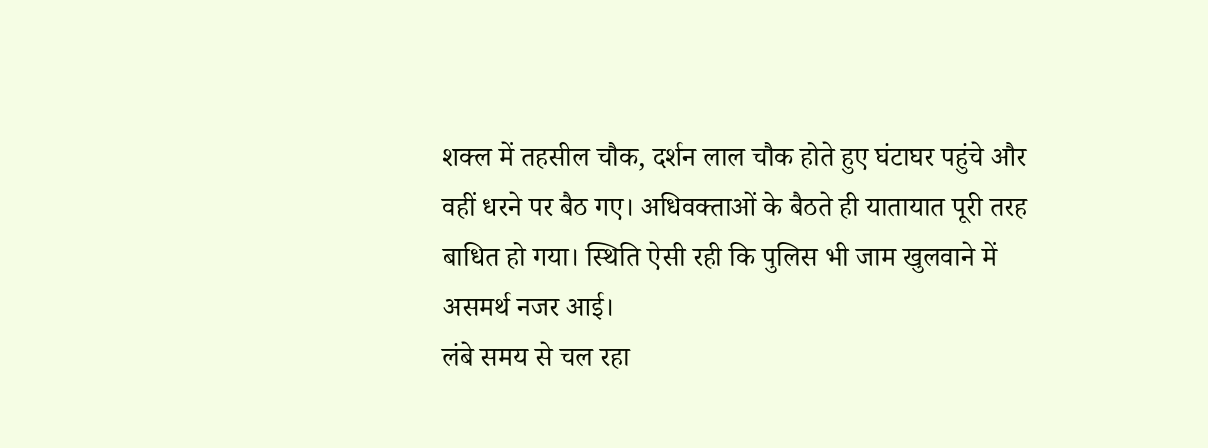शक्ल में तहसील चौक, दर्शन लाल चौक होते हुए घंटाघर पहुंचे और वहीं धरने पर बैठ गए। अधिवक्ताओं के बैठते ही यातायात पूरी तरह बाधित हो गया। स्थिति ऐसी रही कि पुलिस भी जाम खुलवाने में असमर्थ नजर आई।
लंबे समय से चल रहा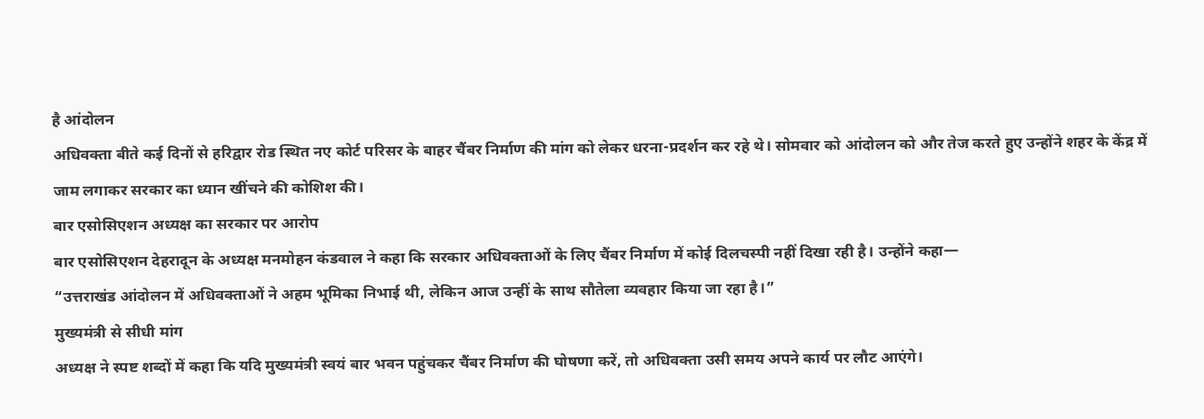है आंदोलन
अधिवक्ता बीते कई दिनों से हरिद्वार रोड स्थित नए कोर्ट परिसर के बाहर चैंबर निर्माण की मांग को लेकर धरना-प्रदर्शन कर रहे थे। सोमवार को आंदोलन को और तेज करते हुए उन्होंने शहर के केंद्र में जाम लगाकर सरकार का ध्यान खींचने की कोशिश की।
बार एसोसिएशन अध्यक्ष का सरकार पर आरोप
बार एसोसिएशन देहरादून के अध्यक्ष मनमोहन कंडवाल ने कहा कि सरकार अधिवक्ताओं के लिए चैंबर निर्माण में कोई दिलचस्पी नहीं दिखा रही है। उन्होंने कहा—
“उत्तराखंड आंदोलन में अधिवक्ताओं ने अहम भूमिका निभाई थी, लेकिन आज उन्हीं के साथ सौतेला व्यवहार किया जा रहा है।”
मुख्यमंत्री से सीधी मांग
अध्यक्ष ने स्पष्ट शब्दों में कहा कि यदि मुख्यमंत्री स्वयं बार भवन पहुंचकर चैंबर निर्माण की घोषणा करें, तो अधिवक्ता उसी समय अपने कार्य पर लौट आएंगे।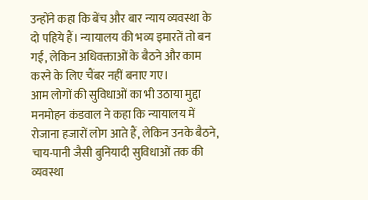उन्होंने कहा कि बेंच और बार न्याय व्यवस्था के दो पहिये हैं। न्यायालय की भव्य इमारतें तो बन गईं, लेकिन अधिवक्ताओं के बैठने और काम करने के लिए चैंबर नहीं बनाए गए।
आम लोगों की सुविधाओं का भी उठाया मुद्दा
मनमोहन कंडवाल ने कहा कि न्यायालय में रोजाना हजारों लोग आते हैं, लेकिन उनके बैठने, चाय-पानी जैसी बुनियादी सुविधाओं तक की व्यवस्था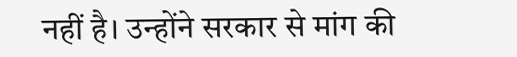नहीं है। उन्होंने सरकार से मांग की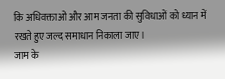कि अधिवक्ताओं और आम जनता की सुविधाओं को ध्यान में रखते हुए जल्द समाधान निकाला जाए।
जाम के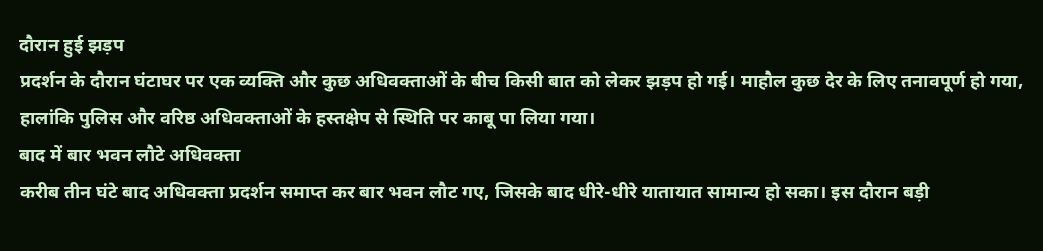दौरान हुई झड़प
प्रदर्शन के दौरान घंटाघर पर एक व्यक्ति और कुछ अधिवक्ताओं के बीच किसी बात को लेकर झड़प हो गई। माहौल कुछ देर के लिए तनावपूर्ण हो गया, हालांकि पुलिस और वरिष्ठ अधिवक्ताओं के हस्तक्षेप से स्थिति पर काबू पा लिया गया।
बाद में बार भवन लौटे अधिवक्ता
करीब तीन घंटे बाद अधिवक्ता प्रदर्शन समाप्त कर बार भवन लौट गए, जिसके बाद धीरे-धीरे यातायात सामान्य हो सका। इस दौरान बड़ी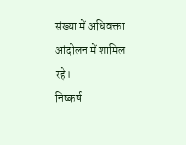संख्या में अधिवक्ता आंदोलन में शामिल रहे।
निष्कर्ष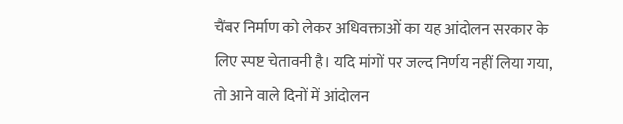चैंबर निर्माण को लेकर अधिवक्ताओं का यह आंदोलन सरकार के लिए स्पष्ट चेतावनी है। यदि मांगों पर जल्द निर्णय नहीं लिया गया, तो आने वाले दिनों में आंदोलन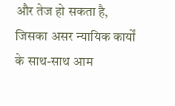और तेज हो सकता है, जिसका असर न्यायिक कार्यों के साथ-साथ आम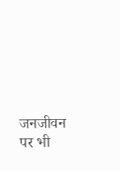जनजीवन पर भी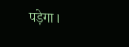पड़ेगा।